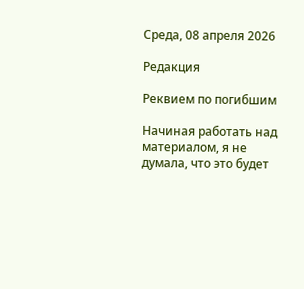Среда, 08 апреля 2026

Редакция

Реквием по погибшим

Начиная работать над материалом, я не думала, что это будет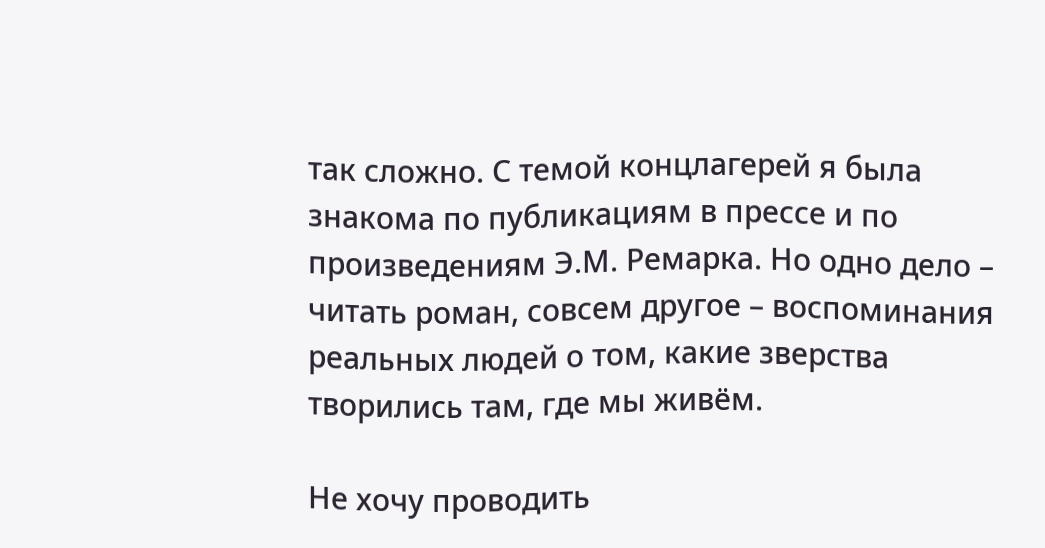так сложно. С темой концлагерей я была знакома по публикациям в прессе и по произведениям Э.М. Ремарка. Но одно дело – читать роман, совсем другое – воспоминания реальных людей о том, какие зверства творились там, где мы живём.

Не хочу проводить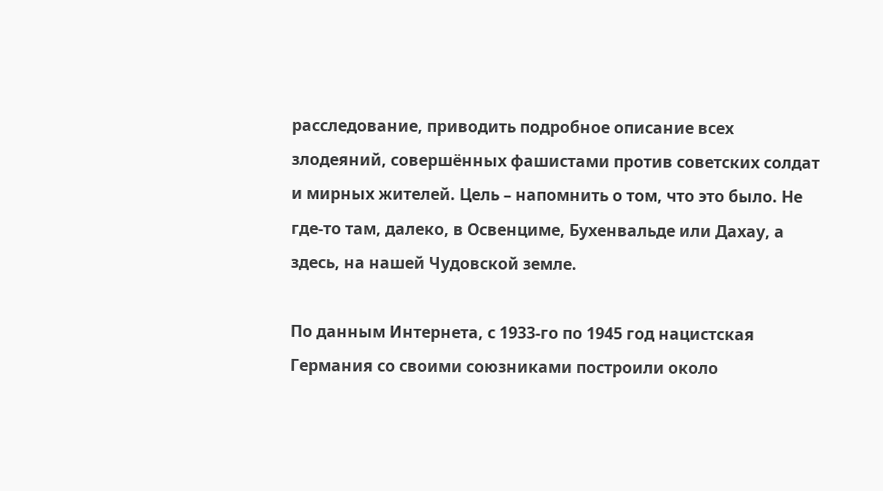расследование, приводить подробное описание всех злодеяний, совершённых фашистами против советских солдат и мирных жителей. Цель – напомнить о том, что это было. Не где-то там, далеко, в Освенциме, Бухенвальде или Дахау, а здесь, на нашей Чудовской земле.

По данным Интернета, с 1933-го по 1945 год нацистская Германия со своими союзниками построили около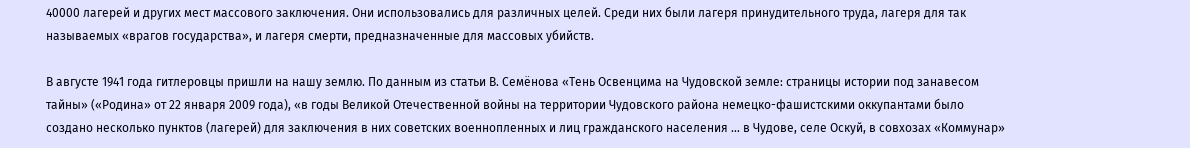40000 лагерей и других мест массового заключения. Они использовались для различных целей. Среди них были лагеря принудительного труда, лагеря для так называемых «врагов государства», и лагеря смерти, предназначенные для массовых убийств.

В августе 1941 года гитлеровцы пришли на нашу землю. По данным из статьи В. Семёнова «Тень Освенцима на Чудовской земле: страницы истории под занавесом тайны» («Родина» от 22 января 2009 года), «в годы Великой Отечественной войны на территории Чудовского района немецко-фашистскими оккупантами было создано несколько пунктов (лагерей) для заключения в них советских военнопленных и лиц гражданского населения ... в Чудове, селе Оскуй, в совхозах «Коммунар»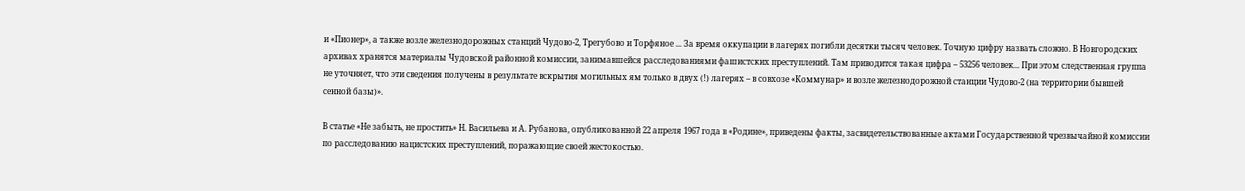и «Пионер», а также возле железнодорожных станций Чудово-2, Трегубово и Торфяное ... За время оккупации в лагерях погибли десятки тысяч человек. Точную цифру назвать сложно. В Новгородских архивах хранятся материалы Чудовской районной комиссии, занимавшейся расследованиями фашистских преступлений. Там приводится такая цифра – 53256 человек... При этом следственная группа не уточняет, что эти сведения получены в результате вскрытия могильных ям только в двух (!) лагерях – в совхозе «Коммунар» и возле железнодорожной станции Чудово-2 (на территории бывшей сенной базы)».

В статье «Не забыть, не простить» Н. Васильева и А. Рубанова, опубликованной 22 апреля 1967 года в «Родине», приведены факты, засвидетельствованные актами Государственной чрезвычайной комиссии по расследованию нацистских преступлений, поражающие своей жестокостью.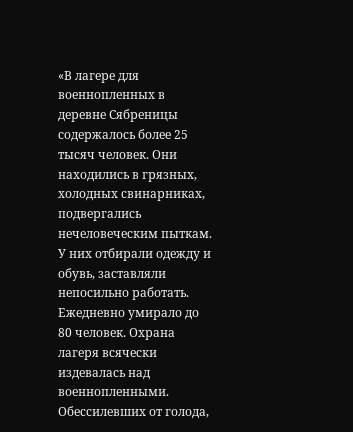«В лагере для военнопленных в деревне Сябреницы содержалось более 25 тысяч человек. Они находились в грязных, холодных свинарниках, подвергались нечеловеческим пыткам. У них отбирали одежду и обувь, заставляли непосильно работать. Ежедневно умирало до 80 человек. Охрана лагеря всячески издевалась над военнопленными. Обессилевших от голода,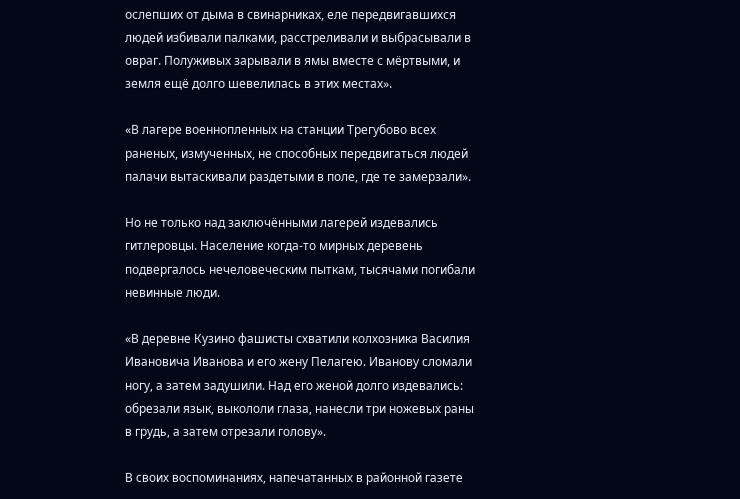ослепших от дыма в свинарниках, еле передвигавшихся людей избивали палками, расстреливали и выбрасывали в овраг. Полуживых зарывали в ямы вместе с мёртвыми, и земля ещё долго шевелилась в этих местах».

«В лагере военнопленных на станции Трегубово всех раненых, измученных, не способных передвигаться людей палачи вытаскивали раздетыми в поле, где те замерзали».

Но не только над заключёнными лагерей издевались гитлеровцы. Население когда-то мирных деревень подвергалось нечеловеческим пыткам, тысячами погибали невинные люди.

«В деревне Кузино фашисты схватили колхозника Василия Ивановича Иванова и его жену Пелагею. Иванову сломали ногу, а затем задушили. Над его женой долго издевались: обрезали язык, выкололи глаза, нанесли три ножевых раны в грудь, а затем отрезали голову».

В своих воспоминаниях, напечатанных в районной газете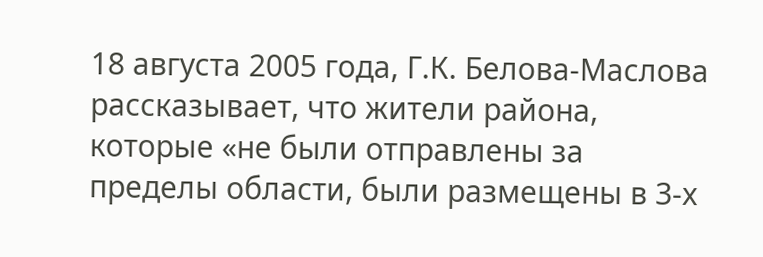18 августа 2005 года, Г.К. Белова-Маслова рассказывает, что жители района, которые «не были отправлены за пределы области, были размещены в 3-х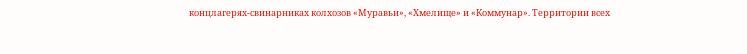концлагерях-свинарниках колхозов «Муравьи», «Хмелище» и «Коммунар». Территории всех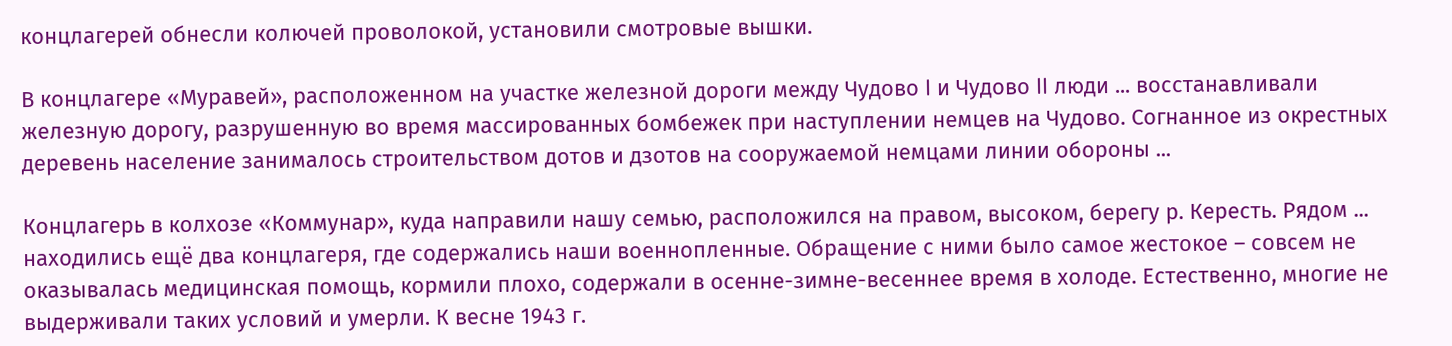концлагерей обнесли колючей проволокой, установили смотровые вышки.

В концлагере «Муравей», расположенном на участке железной дороги между Чудово I и Чудово II люди ... восстанавливали железную дорогу, разрушенную во время массированных бомбежек при наступлении немцев на Чудово. Согнанное из окрестных деревень население занималось строительством дотов и дзотов на сооружаемой немцами линии обороны ...

Концлагерь в колхозе «Коммунар», куда направили нашу семью, расположился на правом, высоком, берегу р. Кересть. Рядом ... находились ещё два концлагеря, где содержались наши военнопленные. Обращение с ними было самое жестокое – совсем не оказывалась медицинская помощь, кормили плохо, содержали в осенне-зимне-весеннее время в холоде. Естественно, многие не выдерживали таких условий и умерли. К весне 1943 г.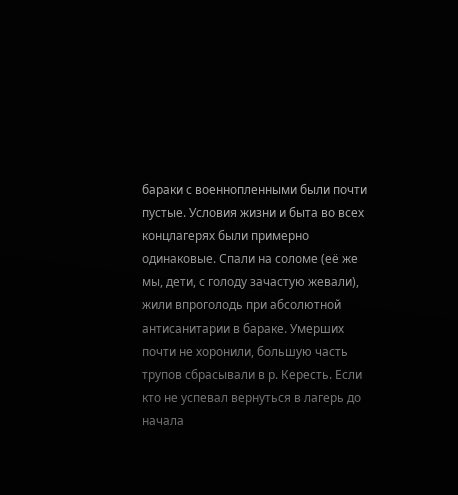бараки с военнопленными были почти пустые. Условия жизни и быта во всех концлагерях были примерно одинаковые. Спали на соломе (её же мы, дети, с голоду зачастую жевали), жили впроголодь при абсолютной антисанитарии в бараке. Умерших почти не хоронили, большую часть трупов сбрасывали в р. Кересть. Если кто не успевал вернуться в лагерь до начала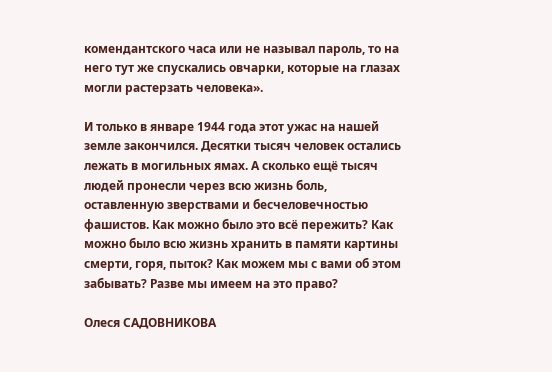комендантского часа или не называл пароль, то на него тут же спускались овчарки, которые на глазах могли растерзать человека».

И только в январе 1944 года этот ужас на нашей земле закончился. Десятки тысяч человек остались лежать в могильных ямах. А сколько ещё тысяч людей пронесли через всю жизнь боль, оставленную зверствами и бесчеловечностью фашистов. Как можно было это всё пережить? Как можно было всю жизнь хранить в памяти картины смерти, горя, пыток? Как можем мы с вами об этом забывать? Разве мы имеем на это право?

Олеся САДОВНИКОВА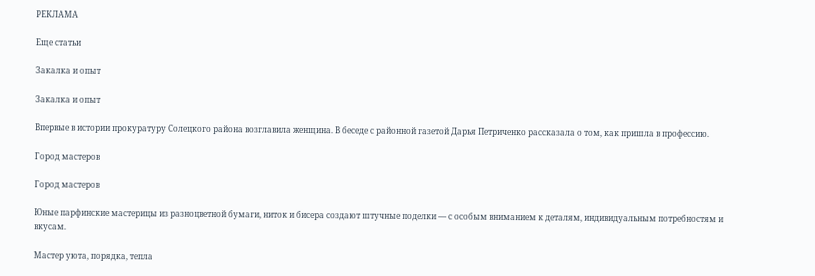РЕКЛАМА

Еще статьи

Закалка и опыт

Закалка и опыт

Впервые в истории прокуратуру Солецкого района возглавила женщина. В беседе с районной газетой Дарья Петриченко рассказала о том, как пришла в профессию.

Город мастеров

Город мастеров

Юные парфинские мастерицы из разноцветной бумаги, ниток и бисера создают штучные поделки — с особым вниманием к деталям, индивидуальным потребностям и вкусам.

Мастер уюта, порядка, тепла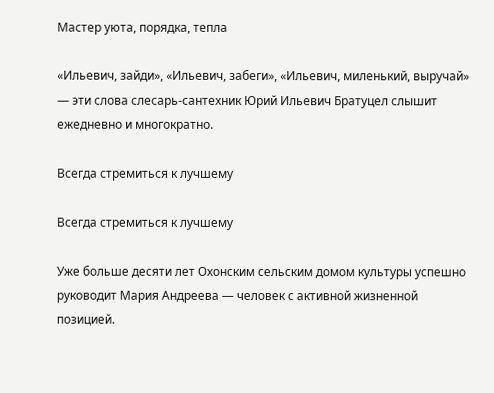Мастер уюта, порядка, тепла

«Ильевич, зайди», «Ильевич, забеги», «Ильевич, миленький, выручай» — эти слова слесарь-сантехник Юрий Ильевич Братуцел слышит ежедневно и многократно.

Всегда стремиться к лучшему

Всегда стремиться к лучшему

Уже больше десяти лет Охонским сельским домом культуры успешно руководит Мария Андреева — человек с активной жизненной позицией.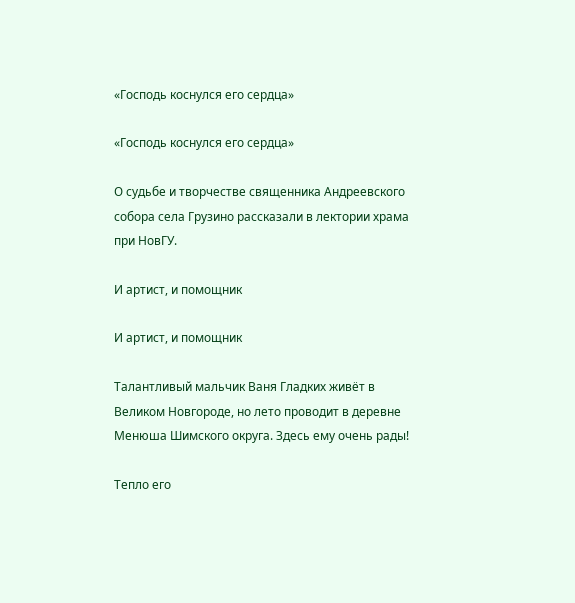«Господь коснулся его сердца»

«Господь коснулся его сердца»

О судьбе и творчестве священника Андреевского собора села Грузино рассказали в лектории храма при НовГУ.

И артист, и помощник

И артист, и помощник

Талантливый мальчик Ваня Гладких живёт в Великом Новгороде, но лето проводит в деревне Менюша Шимского округа. Здесь ему очень рады!

Тепло его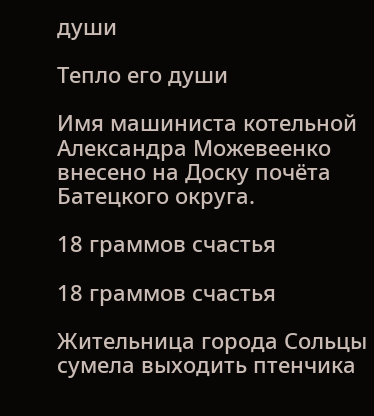души

Тепло его души

Имя машиниста котельной Александра Можевеенко внесено на Доску почёта Батецкого округа.

18 граммов счастья

18 граммов счастья

Жительница города Сольцы сумела выходить птенчика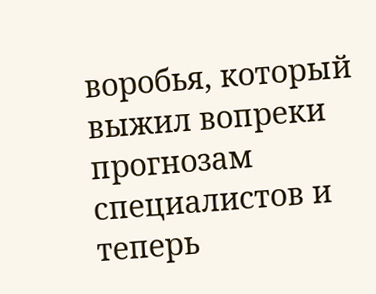воробья, который выжил вопреки прогнозам специалистов и теперь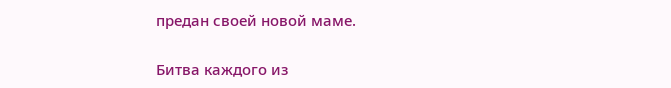предан своей новой маме.

Битва каждого из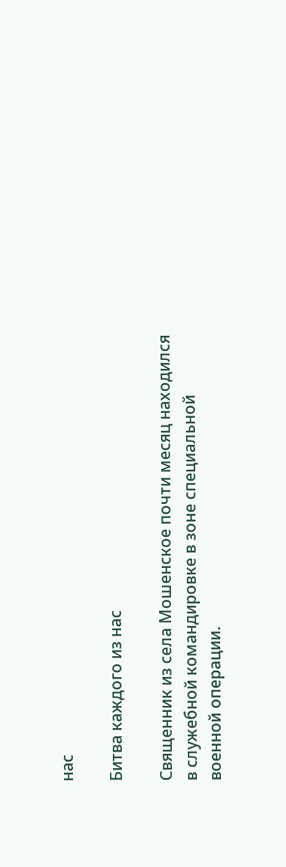нас

Битва каждого из нас

Священник из села Мошенское почти месяц находился в служебной командировке в зоне специальной военной операции.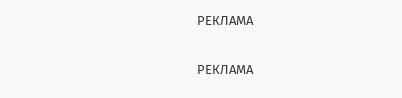РЕКЛАМА

РЕКЛАМА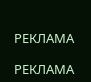РЕКЛАМА

РЕКЛАМА